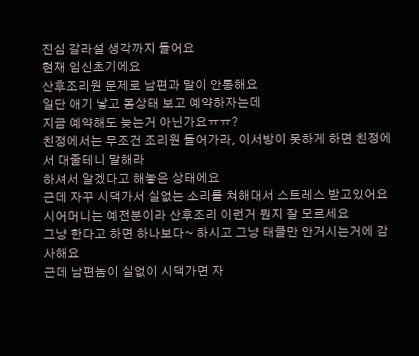진심 갈라설 생각까지 들어요
현재 임신초기에요
산후조리원 문제로 남편과 말이 안통해요
일단 애기 낳고 몸상태 보고 예약하자는데
지금 예약해도 늦는거 아닌가요ㅠㅠ?
친정에서는 무조건 조리원 들어가라, 이서방이 못하게 하면 친정에서 대줄테니 말해라
하셔서 알겠다고 해놓은 상태에요
근데 자꾸 시댁가서 실없는 소리를 쳐해대서 스트레스 받고있어요
시어머니는 예전분이라 산후조리 이런거 뭔지 잘 모르세요
그냥 한다고 하면 하나보다~ 하시고 그냥 태클만 안거시는거에 감사해요
근데 남편놈이 실없이 시댁가면 자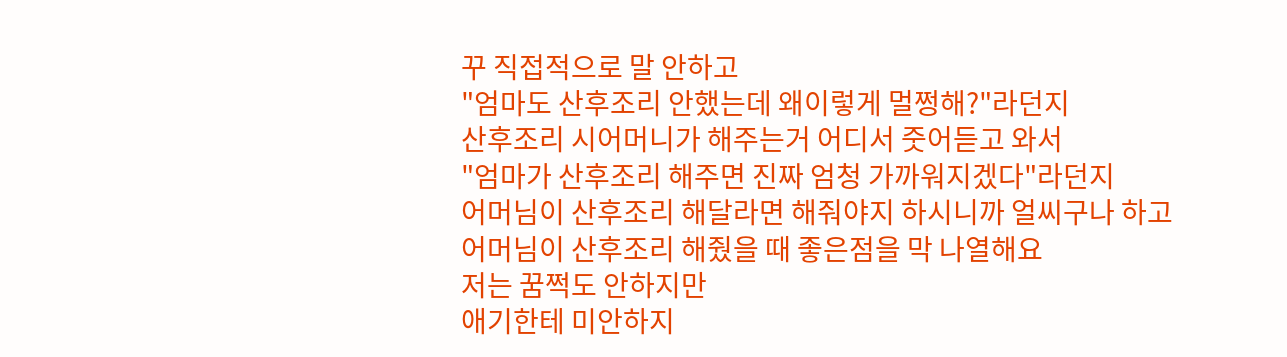꾸 직접적으로 말 안하고
"엄마도 산후조리 안했는데 왜이렇게 멀쩡해?"라던지
산후조리 시어머니가 해주는거 어디서 줏어듣고 와서
"엄마가 산후조리 해주면 진짜 엄청 가까워지겠다"라던지
어머님이 산후조리 해달라면 해줘야지 하시니까 얼씨구나 하고
어머님이 산후조리 해줬을 때 좋은점을 막 나열해요
저는 꿈쩍도 안하지만
애기한테 미안하지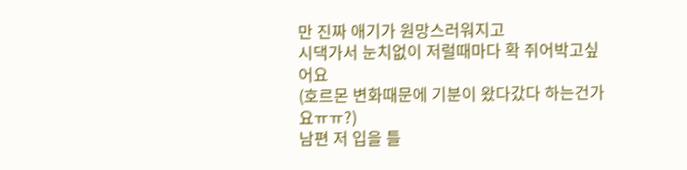만 진짜 애기가 원망스러워지고
시댁가서 눈치없이 저럴때마다 확 쥐어박고싶어요
(호르몬 변화때문에 기분이 왔다갔다 하는건가요ㅠㅠ?)
남편 저 입을 틀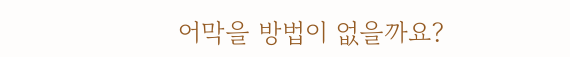어막을 방법이 없을까요?